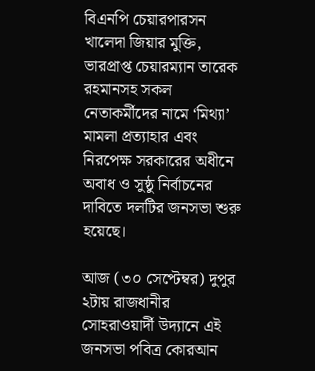বিএনপি চেয়ারপারসন খালেদা জিয়ার মুক্তি, ভারপ্রাপ্ত চেয়ারম্যান তারেক রহমানসহ সকল নেতাকর্মীদের নামে ‘মিথ্যা’ মামলা প্রত্যাহার এবং নিরপেক্ষ সরকারের অধীনে অবাধ ও সুষ্ঠু নির্বাচনের দাবিতে দলটির জনসভা শুরু হয়েছে।

আজ (৩০ সেপ্টেম্বর) দুপুর ২টায় রাজধানীর সোহরাওয়ার্দী উদ্যানে এই জনসভা পবিত্র কোরআন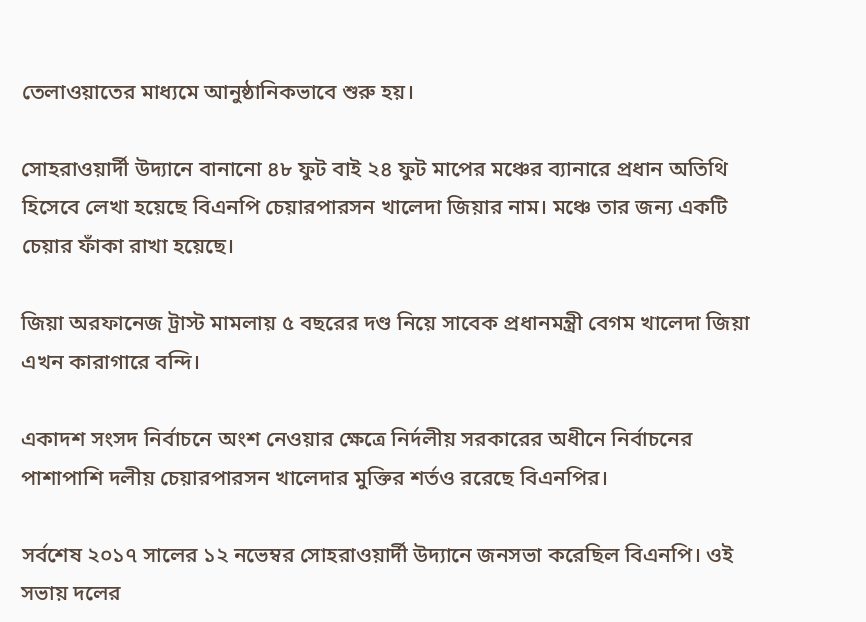তেলাওয়াতের মাধ্যমে আনুষ্ঠানিকভাবে শুরু হয়।

সোহরাওয়ার্দী উদ্যানে বানানো ৪৮ ফুট বাই ২৪ ফুট মাপের মঞ্চের ব্যানারে প্রধান অতিথি হিসেবে লেখা হয়েছে বিএনপি চেয়ারপারসন খালেদা জিয়ার নাম। মঞ্চে তার জন্য একটি চেয়ার ফাঁকা রাখা হয়েছে।

জিয়া অরফানেজ ট্রাস্ট মামলায় ৫ বছরের দণ্ড নিয়ে সাবেক প্রধানমন্ত্রী বেগম খালেদা জিয়া এখন কারাগারে বন্দি।

একাদশ সংসদ নির্বাচনে অংশ নেওয়ার ক্ষেত্রে নির্দলীয় সরকারের অধীনে নির্বাচনের পাশাপাশি দলীয় চেয়ারপারসন খালেদার মুক্তির শর্তও ররেছে বিএনপির।

সর্বশেষ ২০১৭ সালের ১২ নভেম্বর সোহরাওয়ার্দী উদ্যানে জনসভা করেছিল বিএনপি। ওই সভায় দলের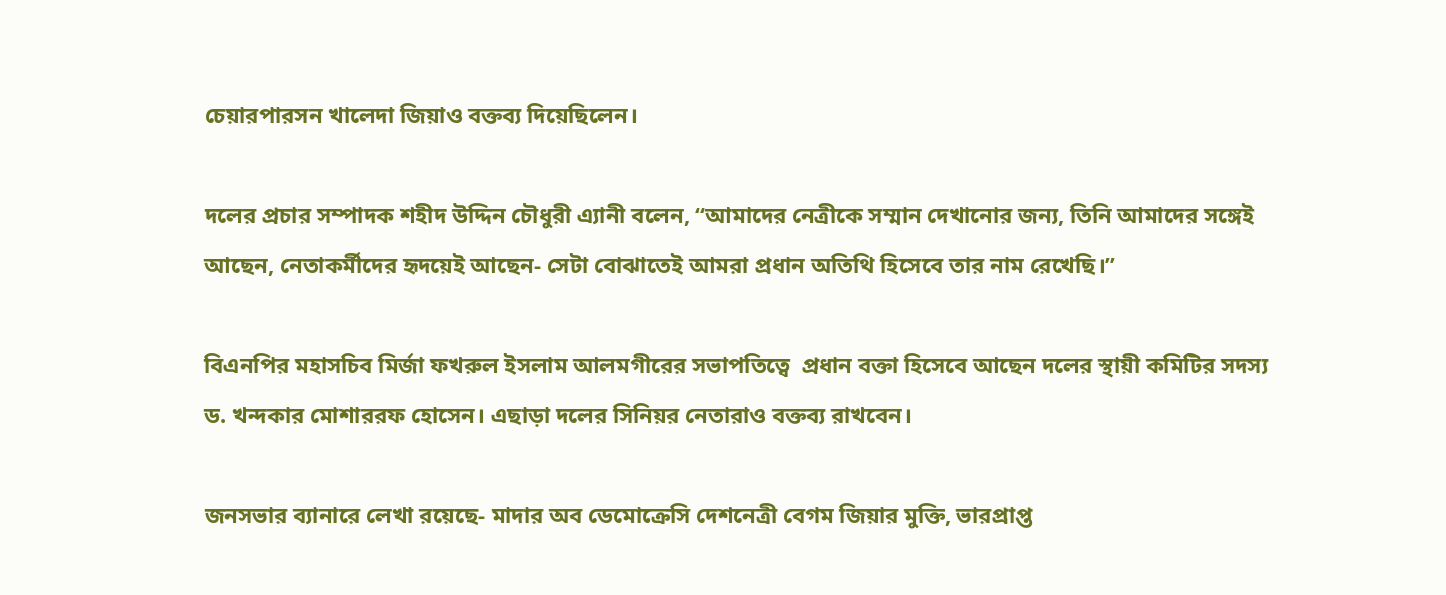চেয়ারপারসন খালেদা জিয়াও বক্তব্য দিয়েছিলেন।

দলের প্রচার সম্পাদক শহীদ উদ্দিন চৌধুরী এ্যানী বলেন, “আমাদের নেত্রীকে সম্মান দেখানোর জন্য, তিনি আমাদের সঙ্গেই আছেন, নেতাকর্মীদের হৃদয়েই আছেন- সেটা বোঝাতেই আমরা প্রধান অতিথি হিসেবে তার নাম রেখেছি।”

বিএনপির মহাসচিব মির্জা ফখরুল ইসলাম আলমগীরের সভাপতিত্বে  প্রধান বক্তা হিসেবে আছেন দলের স্থায়ী কমিটির সদস্য ড. খন্দকার মোশাররফ হোসেন। এছাড়া দলের সিনিয়র নেতারাও বক্তব্য রাখবেন।

জনসভার ব্যানারে লেখা রয়েছে- মাদার অব ডেমোক্রেসি দেশনেত্রী বেগম জিয়ার মুক্তি, ভারপ্রাপ্ত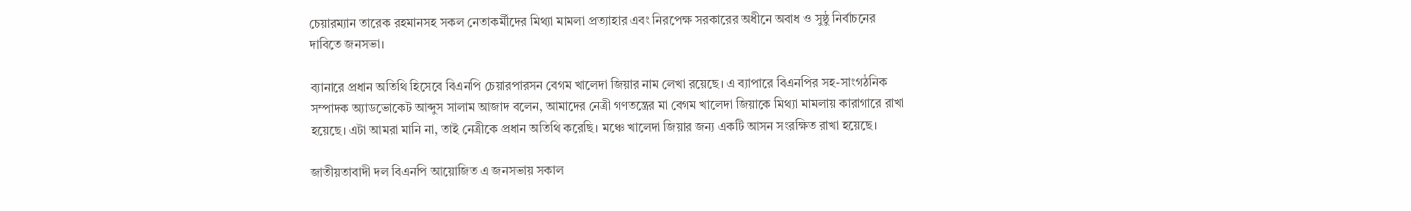চেয়ারম্যান তারেক রহমানসহ সকল নেতাকর্মীদের মিথ্যা মামলা প্রত্যাহার এবং নিরপেক্ষ সরকারের অধীনে অবাধ ও সুষ্ঠু নির্বাচনের দাবিতে জনসভা।

ব্যানারে প্রধান অতিথি হিসেবে বিএনপি চেয়ারপারসন বেগম খালেদা জিয়ার নাম লেখা রয়েছে। এ ব্যাপারে বিএনপির সহ-সাংগঠনিক সম্পাদক অ্যাডভোকেট আব্দুস সালাম আজাদ বলেন, আমাদের নেত্রী গণতন্ত্রের মা বেগম খালেদা জিয়াকে মিথ্যা মামলায় কারাগারে রাখা হয়েছে। এটা আমরা মানি না, তাই নেত্রীকে প্রধান অতিথি করেছি। মঞ্চে খালেদা জিয়ার জন্য একটি আসন সংরক্ষিত রাখা হয়েছে।

জাতীয়তাবাদী দল বিএনপি আয়োজিত এ জনসভায় সকাল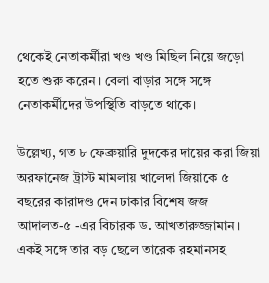থেকেই নেতাকর্মীরা খণ্ড খণ্ড মিছিল নিয়ে জড়ো হতে শুরু করেন। বেলা বাড়ার সঙ্গে সঙ্গে নেতাকর্মীদের উপস্থিতি বাড়তে থাকে।

উল্লেখ্য, গত ৮ ফেব্রুয়ারি দুদকের দায়ের করা জিয়া অরফানেজ ট্রাস্ট মামলায় খালেদা জিয়াকে ৫ বছরের কারাদণ্ড দেন ঢাকার বিশেষ জজ আদালত-৫ -এর বিচারক ড. আখতারুজ্জামান। একই সঙ্গে তার বড় ছেলে তারেক রহমানসহ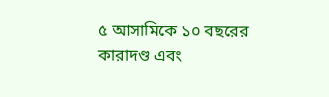৫ আসামিকে ১০ বছরের কারাদণ্ড এবং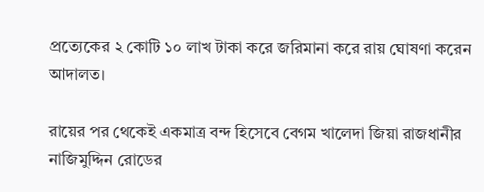প্রত্যেকের ২ কোটি ১০ লাখ টাকা করে জরিমানা করে রায় ঘোষণা করেন আদালত।

রায়ের পর থেকেই একমাত্র বন্দ হিসেবে বেগম খালেদা জিয়া রাজধানীর নাজিমুদ্দিন রোডের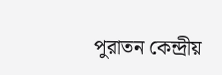পুরাতন কেন্দ্রীয়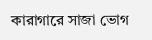কারাগারে সাজা ভোগ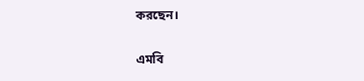করছেন।

এমবি